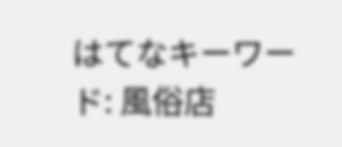はてなキーワード: 風俗店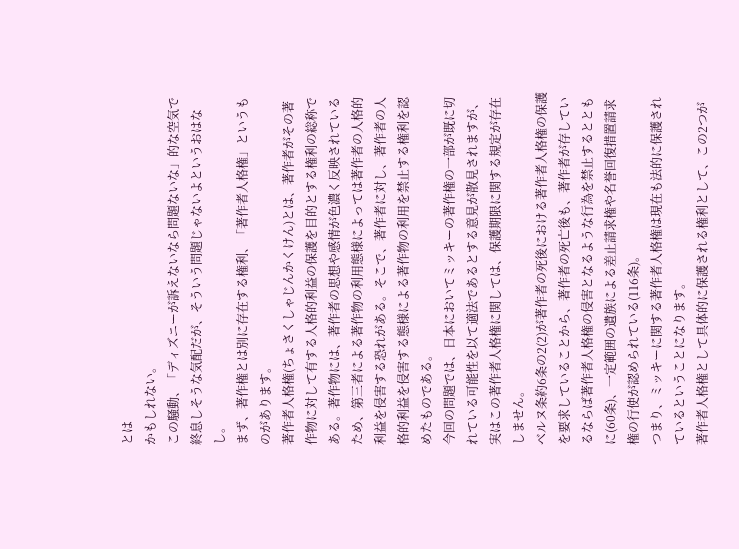とは
かもしれない。
この騒動、「ディズニーが訴えないなら問題ないな」的な空気で終息しそうな気配だが、そういう問題じゃないよというおはなし。
まず、著作権とは別に存在する権利、「著作者人格権」というものがあります。
著作者人格権(ちょさくしゃじんかくけん)とは、著作者がその著作物に対して有する人格的利益の保護を目的とする権利の総称である。著作物には、著作者の思想や感情が色濃く反映されているため、第三者による著作物の利用態様によっては著作者の人格的利益を侵害する恐れがある。そこで、著作者に対し、著作者の人格的利益を侵害する態様による著作物の利用を禁止する権利を認めたものである。
今回の問題では、日本においてミッキーの著作権の一部が既に切れている可能性を以て適法であるとする意見が散見されますが、実はこの著作者人格権に関しては、保護期限に関する規定が存在しません。
ベルヌ条約6条の2(2)が著作者の死後における著作者人格権の保護を要求していることから、著作者の死亡後も、著作者が存しているならば著作者人格権の侵害となるような行為を禁止するとともに(60条)、一定範囲の遺族による差止請求権や名誉回復措置請求権の行使が認められている(116条)。
つまり、ミッキーに関する著作者人格権は現在も法的に保護されているということになります。
著作者人格権として具体的に保護される権利として、この2つが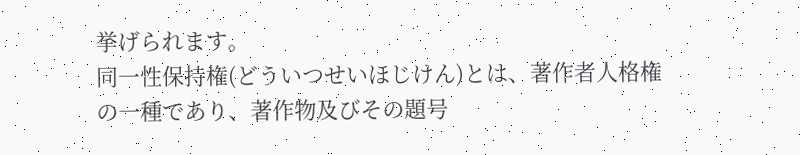挙げられます。
同一性保持権(どういつせいほじけん)とは、著作者人格権の一種であり、著作物及びその題号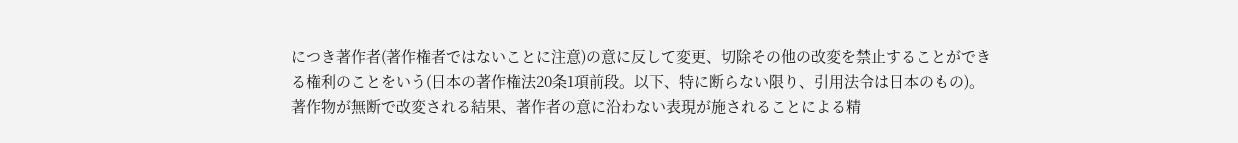につき著作者(著作権者ではないことに注意)の意に反して変更、切除その他の改変を禁止することができる権利のことをいう(日本の著作権法20条1項前段。以下、特に断らない限り、引用法令は日本のもの)。
著作物が無断で改変される結果、著作者の意に沿わない表現が施されることによる精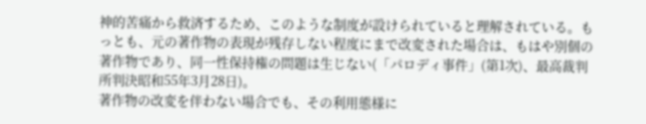神的苦痛から救済するため、このような制度が設けられていると理解されている。もっとも、元の著作物の表現が残存しない程度にまで改変された場合は、もはや別個の著作物であり、同一性保持権の問題は生じない(「パロディ事件」(第1次)、最高裁判所判決昭和55年3月28日)。
著作物の改変を伴わない場合でも、その利用態様に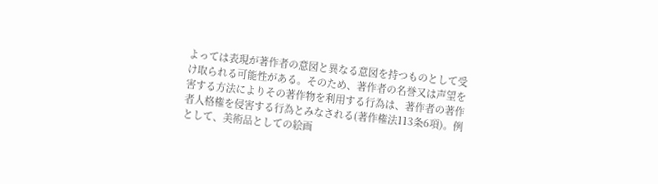よっては表現が著作者の意図と異なる意図を持つものとして受け取られる可能性がある。そのため、著作者の名誉又は声望を害する方法によりその著作物を利用する行為は、著作者の著作者人格権を侵害する行為とみなされる(著作権法113条6項)。例として、美術品としての絵画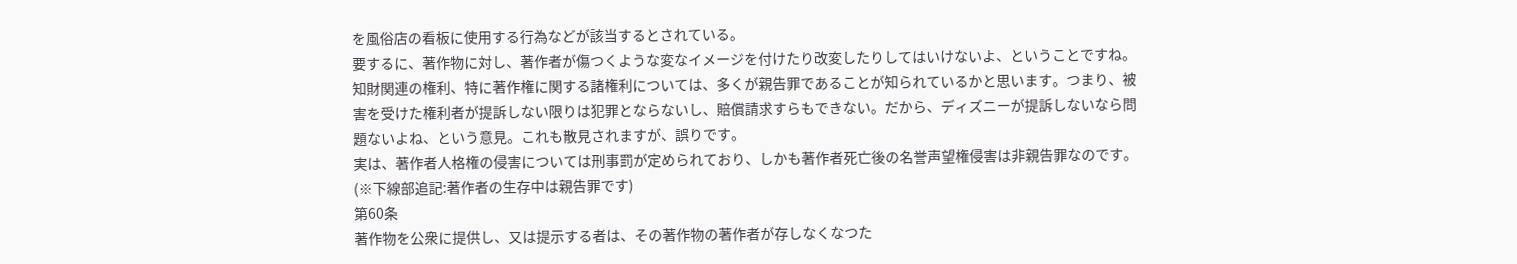を風俗店の看板に使用する行為などが該当するとされている。
要するに、著作物に対し、著作者が傷つくような変なイメージを付けたり改変したりしてはいけないよ、ということですね。
知財関連の権利、特に著作権に関する諸権利については、多くが親告罪であることが知られているかと思います。つまり、被害を受けた権利者が提訴しない限りは犯罪とならないし、賠償請求すらもできない。だから、ディズニーが提訴しないなら問題ないよね、という意見。これも散見されますが、誤りです。
実は、著作者人格権の侵害については刑事罰が定められており、しかも著作者死亡後の名誉声望権侵害は非親告罪なのです。(※下線部追記:著作者の生存中は親告罪です)
第60条
著作物を公衆に提供し、又は提示する者は、その著作物の著作者が存しなくなつた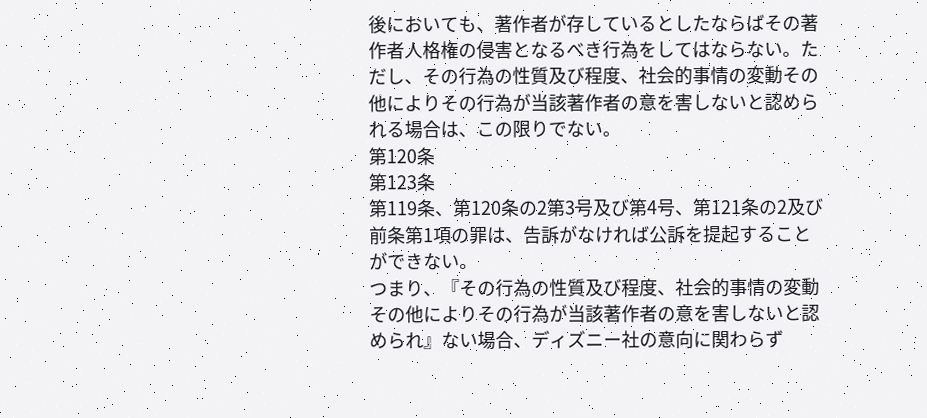後においても、著作者が存しているとしたならばその著作者人格権の侵害となるべき行為をしてはならない。ただし、その行為の性質及び程度、社会的事情の変動その他によりその行為が当該著作者の意を害しないと認められる場合は、この限りでない。
第120条
第123条
第119条、第120条の2第3号及び第4号、第121条の2及び前条第1項の罪は、告訴がなければ公訴を提起することができない。
つまり、『その行為の性質及び程度、社会的事情の変動その他によりその行為が当該著作者の意を害しないと認められ』ない場合、ディズニー社の意向に関わらず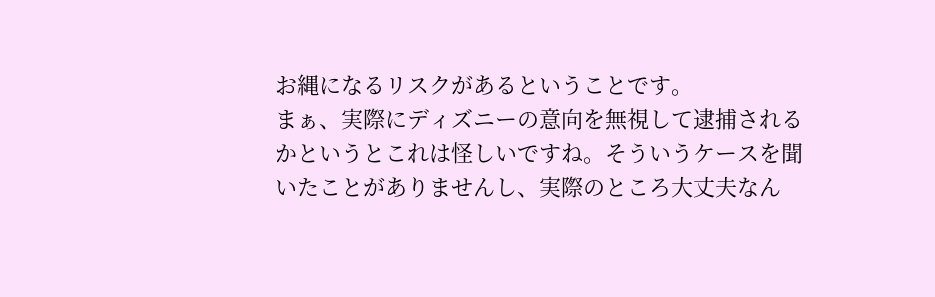お縄になるリスクがあるということです。
まぁ、実際にディズニーの意向を無視して逮捕されるかというとこれは怪しいですね。そういうケースを聞いたことがありませんし、実際のところ大丈夫なん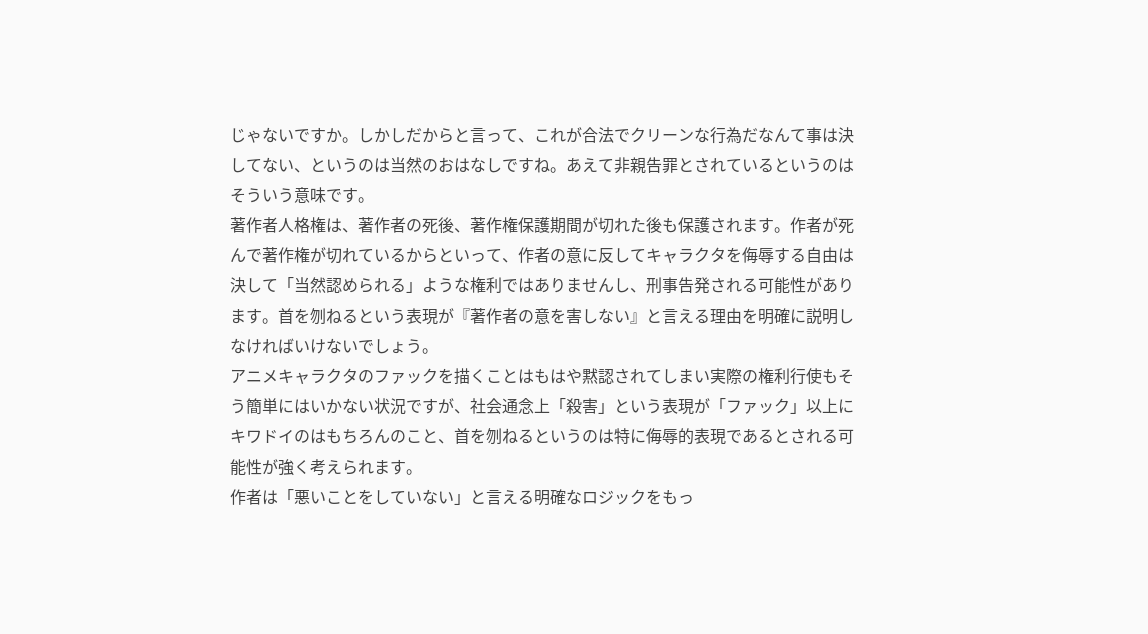じゃないですか。しかしだからと言って、これが合法でクリーンな行為だなんて事は決してない、というのは当然のおはなしですね。あえて非親告罪とされているというのはそういう意味です。
著作者人格権は、著作者の死後、著作権保護期間が切れた後も保護されます。作者が死んで著作権が切れているからといって、作者の意に反してキャラクタを侮辱する自由は決して「当然認められる」ような権利ではありませんし、刑事告発される可能性があります。首を刎ねるという表現が『著作者の意を害しない』と言える理由を明確に説明しなければいけないでしょう。
アニメキャラクタのファックを描くことはもはや黙認されてしまい実際の権利行使もそう簡単にはいかない状況ですが、社会通念上「殺害」という表現が「ファック」以上にキワドイのはもちろんのこと、首を刎ねるというのは特に侮辱的表現であるとされる可能性が強く考えられます。
作者は「悪いことをしていない」と言える明確なロジックをもっ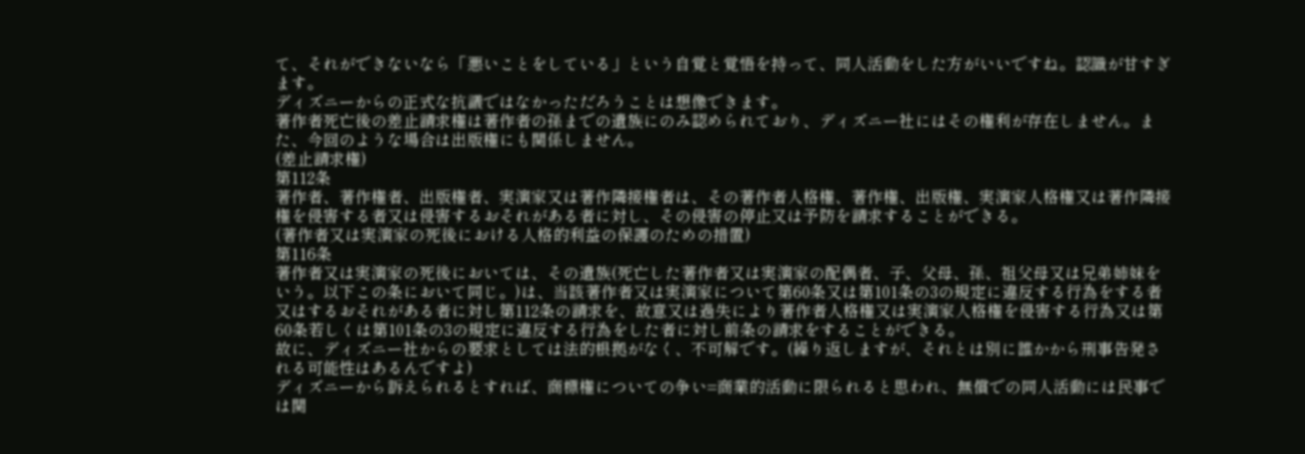て、それができないなら「悪いことをしている」という自覚と覚悟を持って、同人活動をした方がいいですね。認識が甘すぎます。
ディズニーからの正式な抗議ではなかっただろうことは想像できます。
著作者死亡後の差止請求権は著作者の孫までの遺族にのみ認められており、ディズニー社にはその権利が存在しません。また、今回のような場合は出版権にも関係しません。
(差止請求権)
第112条
著作者、著作権者、出版権者、実演家又は著作隣接権者は、その著作者人格権、著作権、出版権、実演家人格権又は著作隣接権を侵害する者又は侵害するおそれがある者に対し、その侵害の停止又は予防を請求することができる。
(著作者又は実演家の死後における人格的利益の保護のための措置)
第116条
著作者又は実演家の死後においては、その遺族(死亡した著作者又は実演家の配偶者、子、父母、孫、祖父母又は兄弟姉妹をいう。以下この条において同じ。)は、当該著作者又は実演家について第60条又は第101条の3の規定に違反する行為をする者又はするおそれがある者に対し第112条の請求を、故意又は過失により著作者人格権又は実演家人格権を侵害する行為又は第60条若しくは第101条の3の規定に違反する行為をした者に対し前条の請求をすることができる。
故に、ディズニー社からの要求としては法的根拠がなく、不可解です。(繰り返しますが、それとは別に誰かから刑事告発される可能性はあるんですよ)
ディズニーから訴えられるとすれば、商標権についての争い=商業的活動に限られると思われ、無償での同人活動には民事では関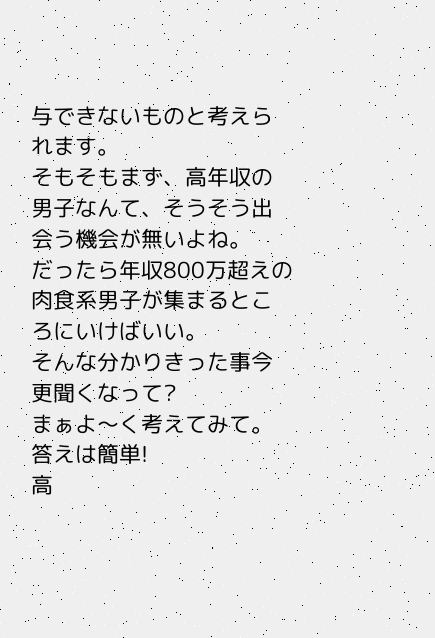与できないものと考えられます。
そもそもまず、高年収の男子なんて、そうそう出会う機会が無いよね。
だったら年収800万超えの肉食系男子が集まるところにいけばいい。
そんな分かりきった事今更聞くなって?
まぁよ〜く考えてみて。
答えは簡単!
高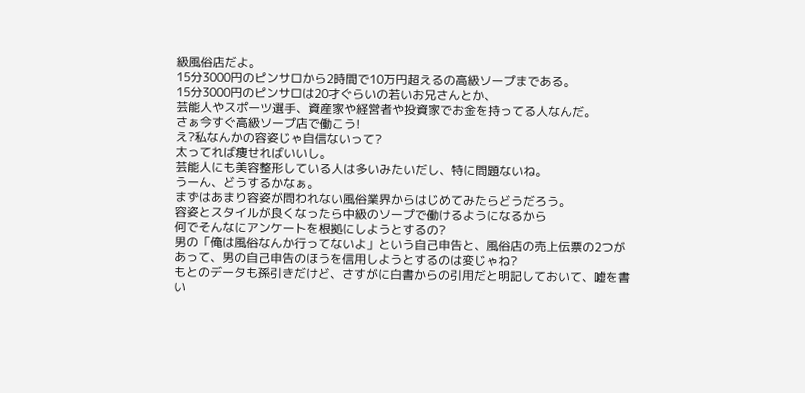級風俗店だよ。
15分3000円のピンサロから2時間で10万円超えるの高級ソープまである。
15分3000円のピンサロは20才ぐらいの若いお兄さんとか、
芸能人やスポーツ選手、資産家や経営者や投資家でお金を持ってる人なんだ。
さぁ今すぐ高級ソープ店で働こう!
え?私なんかの容姿じゃ自信ないって?
太ってれば痩せればいいし。
芸能人にも美容整形している人は多いみたいだし、特に問題ないね。
うーん、どうするかなぁ。
まずはあまり容姿が問われない風俗業界からはじめてみたらどうだろう。
容姿とスタイルが良くなったら中級のソープで働けるようになるから
何でそんなにアンケートを根拠にしようとするの?
男の「俺は風俗なんか行ってないよ」という自己申告と、風俗店の売上伝票の2つがあって、男の自己申告のほうを信用しようとするのは変じゃね?
もとのデータも孫引きだけど、さすがに白書からの引用だと明記しておいて、嘘を書い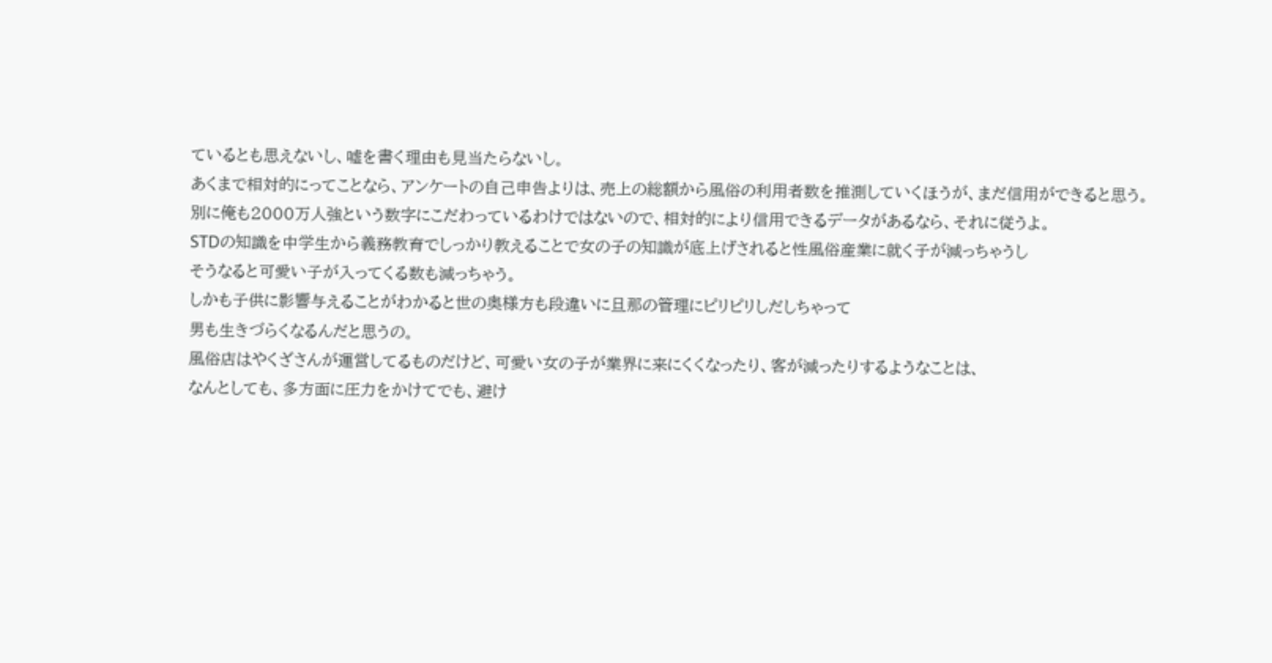ているとも思えないし、嘘を書く理由も見当たらないし。
あくまで相対的にってことなら、アンケートの自己申告よりは、売上の総額から風俗の利用者数を推測していくほうが、まだ信用ができると思う。
別に俺も2000万人強という数字にこだわっているわけではないので、相対的により信用できるデータがあるなら、それに従うよ。
STDの知識を中学生から義務教育でしっかり教えることで女の子の知識が底上げされると性風俗産業に就く子が減っちゃうし
そうなると可愛い子が入ってくる数も減っちゃう。
しかも子供に影響与えることがわかると世の奥様方も段違いに旦那の管理にピリピリしだしちゃって
男も生きづらくなるんだと思うの。
風俗店はやくざさんが運営してるものだけど、可愛い女の子が業界に来にくくなったり、客が減ったりするようなことは、
なんとしても、多方面に圧力をかけてでも、避け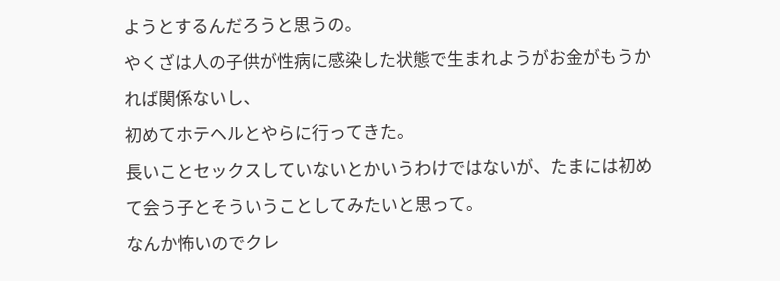ようとするんだろうと思うの。
やくざは人の子供が性病に感染した状態で生まれようがお金がもうかれば関係ないし、
初めてホテヘルとやらに行ってきた。
長いことセックスしていないとかいうわけではないが、たまには初めて会う子とそういうことしてみたいと思って。
なんか怖いのでクレ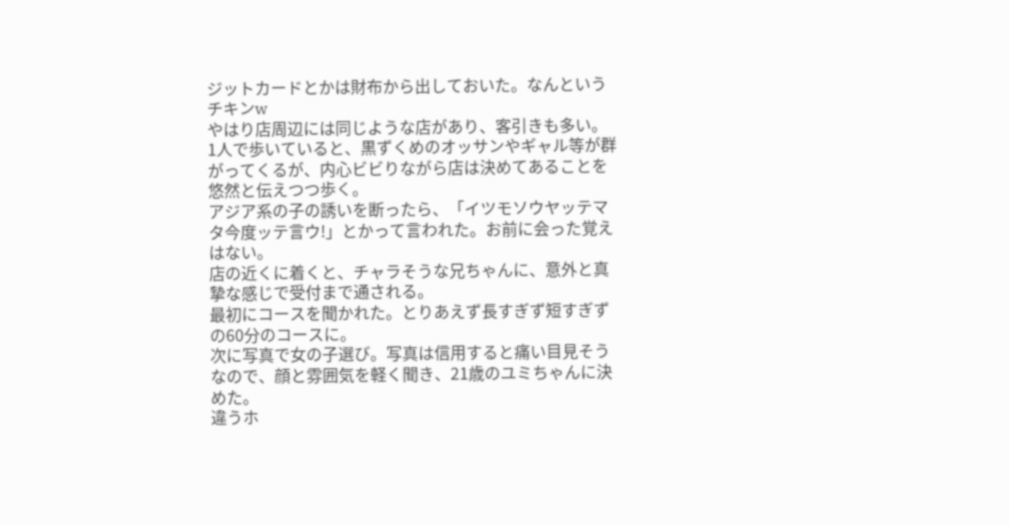ジットカードとかは財布から出しておいた。なんというチキンw
やはり店周辺には同じような店があり、客引きも多い。
1人で歩いていると、黒ずくめのオッサンやギャル等が群がってくるが、内心ビビりながら店は決めてあることを悠然と伝えつつ歩く。
アジア系の子の誘いを断ったら、「イツモソウヤッテマタ今度ッテ言ウ!」とかって言われた。お前に会った覚えはない。
店の近くに着くと、チャラそうな兄ちゃんに、意外と真摯な感じで受付まで通される。
最初にコースを聞かれた。とりあえず長すぎず短すぎずの60分のコースに。
次に写真で女の子選び。写真は信用すると痛い目見そうなので、顔と雰囲気を軽く聞き、21歳のユミちゃんに決めた。
違うホ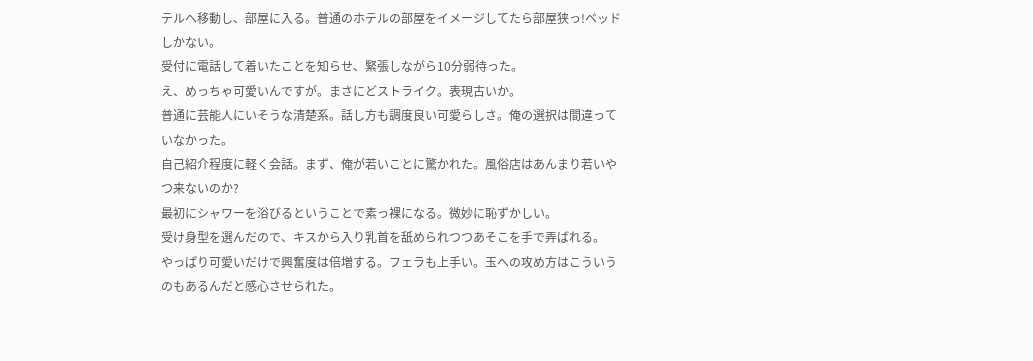テルへ移動し、部屋に入る。普通のホテルの部屋をイメージしてたら部屋狭っ!ベッドしかない。
受付に電話して着いたことを知らせ、緊張しながら10分弱待った。
え、めっちゃ可愛いんですが。まさにどストライク。表現古いか。
普通に芸能人にいそうな清楚系。話し方も調度良い可愛らしさ。俺の選択は間違っていなかった。
自己紹介程度に軽く会話。まず、俺が若いことに驚かれた。風俗店はあんまり若いやつ来ないのか?
最初にシャワーを浴びるということで素っ裸になる。微妙に恥ずかしい。
受け身型を選んだので、キスから入り乳首を舐められつつあそこを手で弄ばれる。
やっぱり可愛いだけで興奮度は倍増する。フェラも上手い。玉への攻め方はこういうのもあるんだと感心させられた。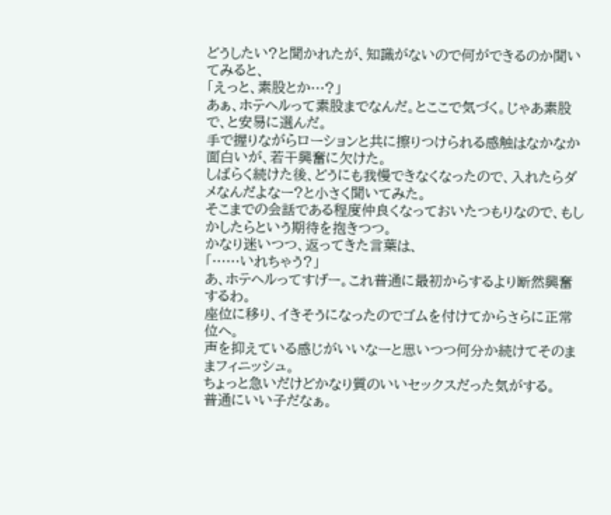どうしたい?と聞かれたが、知識がないので何ができるのか聞いてみると、
「えっと、素股とか…?」
あぁ、ホテヘルって素股までなんだ。とここで気づく。じゃあ素股で、と安易に選んだ。
手で握りながらローションと共に擦りつけられる感触はなかなか面白いが、若干興奮に欠けた。
しばらく続けた後、どうにも我慢できなくなったので、入れたらダメなんだよなー?と小さく聞いてみた。
そこまでの会話である程度仲良くなっておいたつもりなので、もしかしたらという期待を抱きつつ。
かなり迷いつつ、返ってきた言葉は、
「……いれちゃう?」
あ、ホテヘルってすげー。これ普通に最初からするより断然興奮するわ。
座位に移り、イきそうになったのでゴムを付けてからさらに正常位へ。
声を抑えている感じがいいなーと思いつつ何分か続けてそのままフィニッシュ。
ちょっと急いだけどかなり質のいいセックスだった気がする。
普通にいい子だなぁ。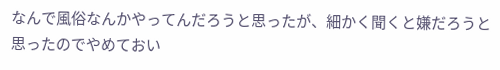なんで風俗なんかやってんだろうと思ったが、細かく聞くと嫌だろうと思ったのでやめておい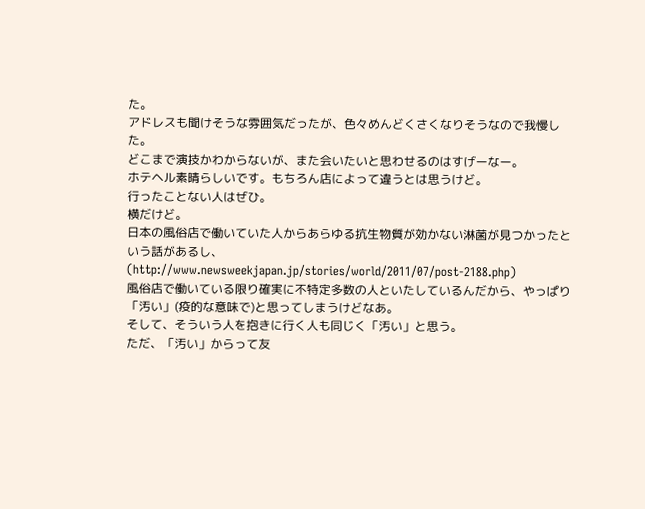た。
アドレスも聞けそうな雰囲気だったが、色々めんどくさくなりそうなので我慢した。
どこまで演技かわからないが、また会いたいと思わせるのはすげーなー。
ホテヘル素晴らしいです。もちろん店によって違うとは思うけど。
行ったことない人はぜひ。
横だけど。
日本の風俗店で働いていた人からあらゆる抗生物質が効かない淋菌が見つかったという話があるし、
(http://www.newsweekjapan.jp/stories/world/2011/07/post-2188.php)
風俗店で働いている限り確実に不特定多数の人といたしているんだから、やっぱり「汚い」(疫的な意味で)と思ってしまうけどなあ。
そして、そういう人を抱きに行く人も同じく「汚い」と思う。
ただ、「汚い」からって友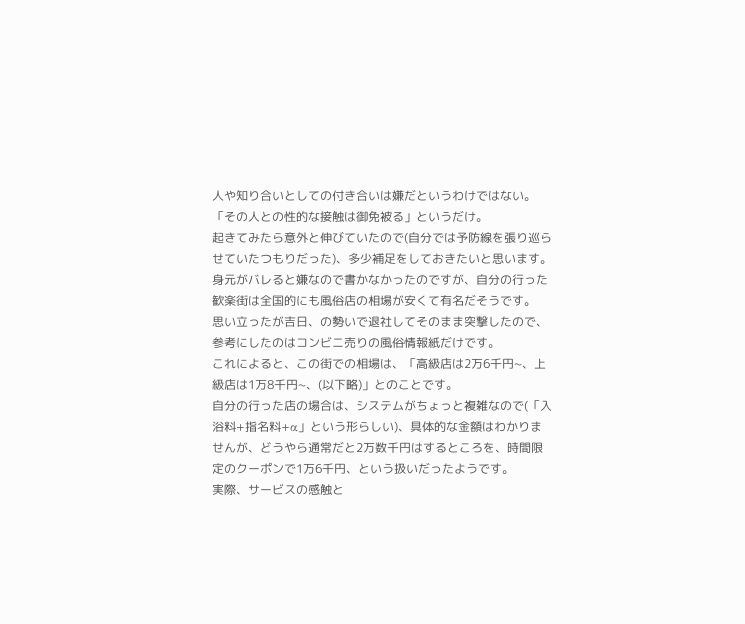人や知り合いとしての付き合いは嫌だというわけではない。
「その人との性的な接触は御免被る」というだけ。
起きてみたら意外と伸びていたので(自分では予防線を張り巡らせていたつもりだった)、多少補足をしておきたいと思います。
身元がバレると嫌なので書かなかったのですが、自分の行った歓楽街は全国的にも風俗店の相場が安くて有名だそうです。
思い立ったが吉日、の勢いで退社してそのまま突撃したので、参考にしたのはコンビニ売りの風俗情報紙だけです。
これによると、この街での相場は、「高級店は2万6千円~、上級店は1万8千円~、(以下略)」とのことです。
自分の行った店の場合は、システムがちょっと複雑なので(「入浴料+指名料+α」という形らしい)、具体的な金額はわかりませんが、どうやら通常だと2万数千円はするところを、時間限定のクーポンで1万6千円、という扱いだったようです。
実際、サービスの感触と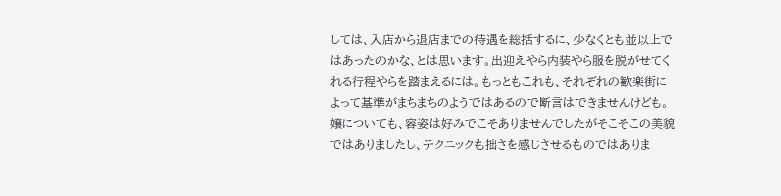しては、入店から退店までの待遇を総括するに、少なくとも並以上ではあったのかな、とは思います。出迎えやら内装やら服を脱がせてくれる行程やらを踏まえるには。もっともこれも、それぞれの歓楽街によって基準がまちまちのようではあるので断言はできませんけども。嬢についても、容姿は好みでこそありませんでしたがそこそこの美貌ではありましたし、テクニックも拙さを感じさせるものではありま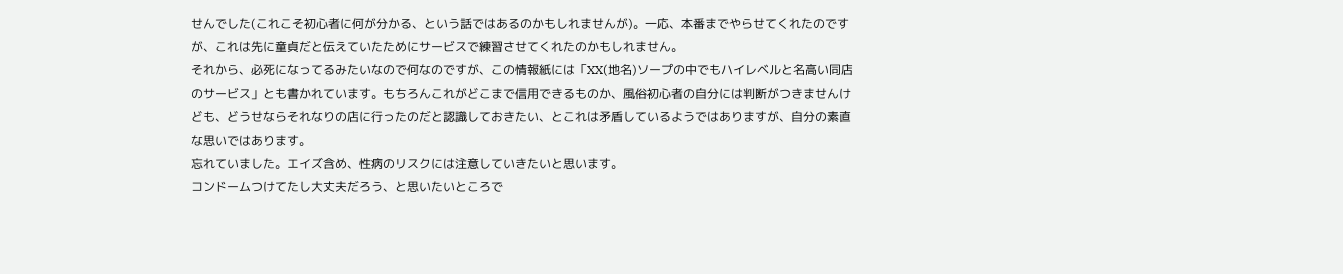せんでした(これこそ初心者に何が分かる、という話ではあるのかもしれませんが)。一応、本番までやらせてくれたのですが、これは先に童貞だと伝えていたためにサービスで練習させてくれたのかもしれません。
それから、必死になってるみたいなので何なのですが、この情報紙には「XX(地名)ソープの中でもハイレベルと名高い同店のサービス」とも書かれています。もちろんこれがどこまで信用できるものか、風俗初心者の自分には判断がつきませんけども、どうせならそれなりの店に行ったのだと認識しておきたい、とこれは矛盾しているようではありますが、自分の素直な思いではあります。
忘れていました。エイズ含め、性病のリスクには注意していきたいと思います。
コンドームつけてたし大丈夫だろう、と思いたいところで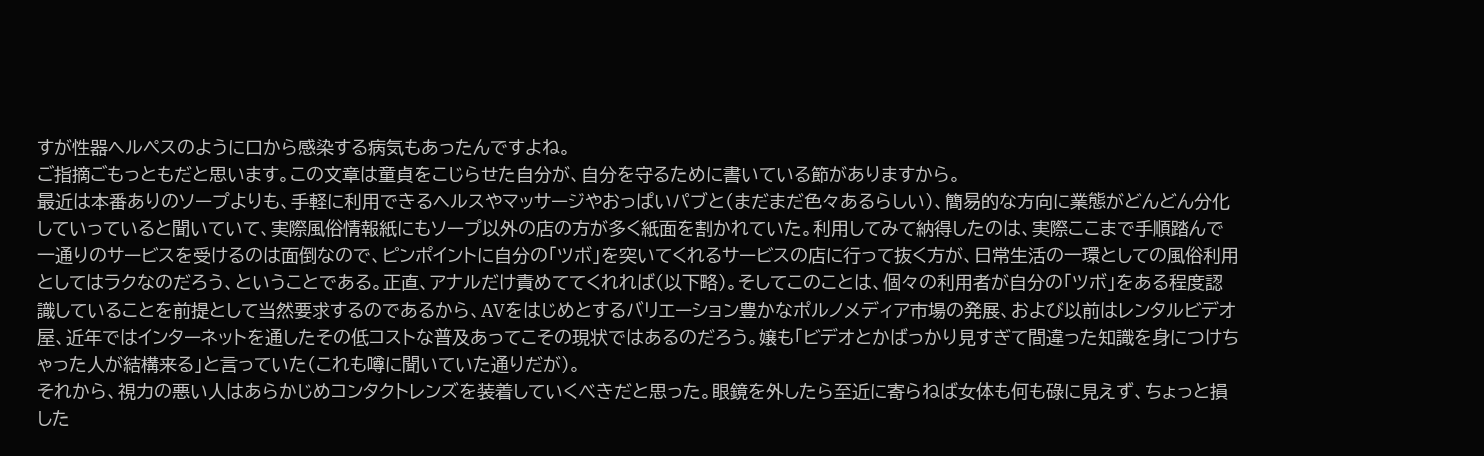すが性器ヘルペスのように口から感染する病気もあったんですよね。
ご指摘ごもっともだと思います。この文章は童貞をこじらせた自分が、自分を守るために書いている節がありますから。
最近は本番ありのソープよりも、手軽に利用できるヘルスやマッサージやおっぱいパブと(まだまだ色々あるらしい)、簡易的な方向に業態がどんどん分化していっていると聞いていて、実際風俗情報紙にもソープ以外の店の方が多く紙面を割かれていた。利用してみて納得したのは、実際ここまで手順踏んで一通りのサービスを受けるのは面倒なので、ピンポイントに自分の「ツボ」を突いてくれるサービスの店に行って抜く方が、日常生活の一環としての風俗利用としてはラクなのだろう、ということである。正直、アナルだけ責めててくれれば(以下略)。そしてこのことは、個々の利用者が自分の「ツボ」をある程度認識していることを前提として当然要求するのであるから、AVをはじめとするバリエーション豊かなポルノメディア市場の発展、および以前はレンタルビデオ屋、近年ではインターネットを通したその低コストな普及あってこその現状ではあるのだろう。嬢も「ビデオとかばっかり見すぎて間違った知識を身につけちゃった人が結構来る」と言っていた(これも噂に聞いていた通りだが)。
それから、視力の悪い人はあらかじめコンタクトレンズを装着していくべきだと思った。眼鏡を外したら至近に寄らねば女体も何も碌に見えず、ちょっと損した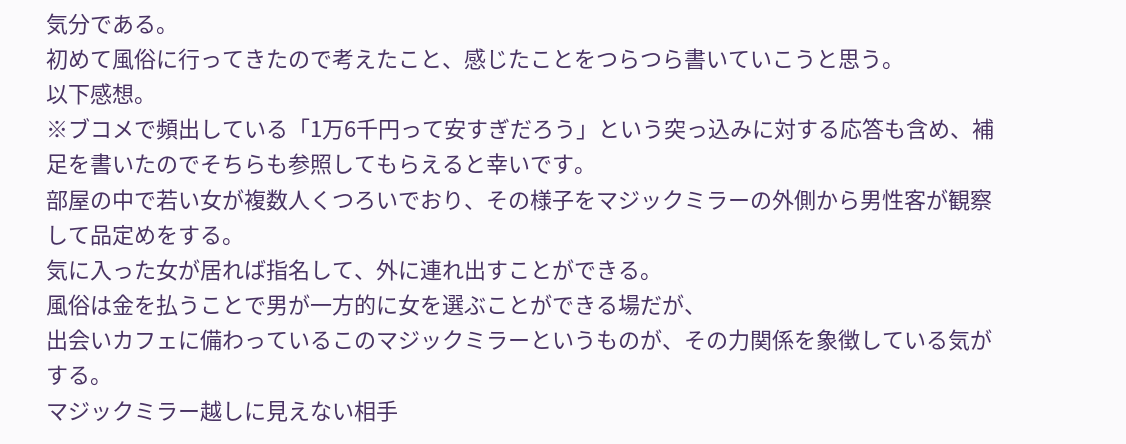気分である。
初めて風俗に行ってきたので考えたこと、感じたことをつらつら書いていこうと思う。
以下感想。
※ブコメで頻出している「1万6千円って安すぎだろう」という突っ込みに対する応答も含め、補足を書いたのでそちらも参照してもらえると幸いです。
部屋の中で若い女が複数人くつろいでおり、その様子をマジックミラーの外側から男性客が観察して品定めをする。
気に入った女が居れば指名して、外に連れ出すことができる。
風俗は金を払うことで男が一方的に女を選ぶことができる場だが、
出会いカフェに備わっているこのマジックミラーというものが、その力関係を象徴している気がする。
マジックミラー越しに見えない相手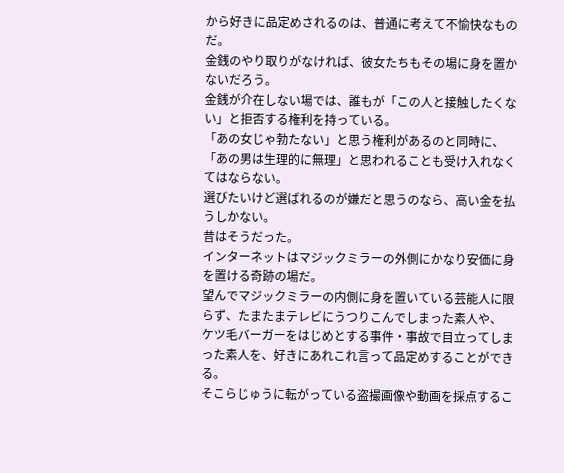から好きに品定めされるのは、普通に考えて不愉快なものだ。
金銭のやり取りがなければ、彼女たちもその場に身を置かないだろう。
金銭が介在しない場では、誰もが「この人と接触したくない」と拒否する権利を持っている。
「あの女じゃ勃たない」と思う権利があるのと同時に、「あの男は生理的に無理」と思われることも受け入れなくてはならない。
選びたいけど選ばれるのが嫌だと思うのなら、高い金を払うしかない。
昔はそうだった。
インターネットはマジックミラーの外側にかなり安価に身を置ける奇跡の場だ。
望んでマジックミラーの内側に身を置いている芸能人に限らず、たまたまテレビにうつりこんでしまった素人や、
ケツ毛バーガーをはじめとする事件・事故で目立ってしまった素人を、好きにあれこれ言って品定めすることができる。
そこらじゅうに転がっている盗撮画像や動画を採点するこ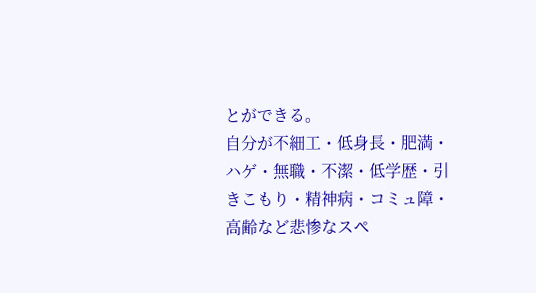とができる。
自分が不細工・低身長・肥満・ハゲ・無職・不潔・低学歴・引きこもり・精神病・コミュ障・高齢など悲惨なスペ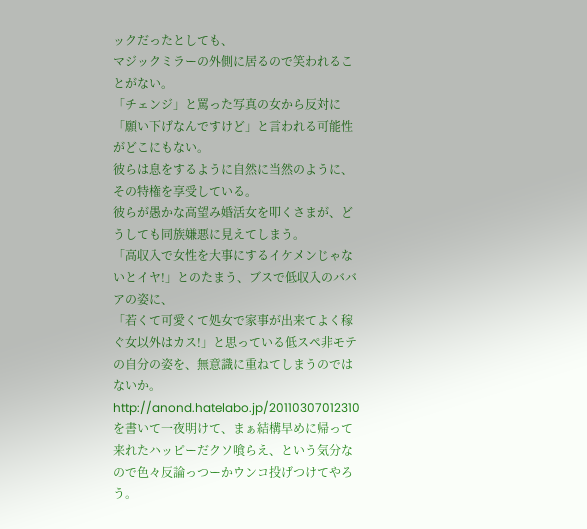ックだったとしても、
マジックミラーの外側に居るので笑われることがない。
「チェンジ」と罵った写真の女から反対に「願い下げなんですけど」と言われる可能性がどこにもない。
彼らは息をするように自然に当然のように、その特権を享受している。
彼らが愚かな高望み婚活女を叩くさまが、どうしても同族嫌悪に見えてしまう。
「高収入で女性を大事にするイケメンじゃないとイヤ!」とのたまう、ブスで低収入のババアの姿に、
「若くて可愛くて処女で家事が出来てよく稼ぐ女以外はカス!」と思っている低スペ非モテの自分の姿を、無意識に重ねてしまうのではないか。
http://anond.hatelabo.jp/20110307012310
を書いて一夜明けて、まぁ結構早めに帰って来れたハッピーだクソ喰らえ、という気分なので色々反論っつーかウンコ投げつけてやろう。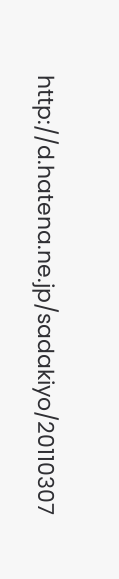http://d.hatena.ne.jp/sadakiyo/20110307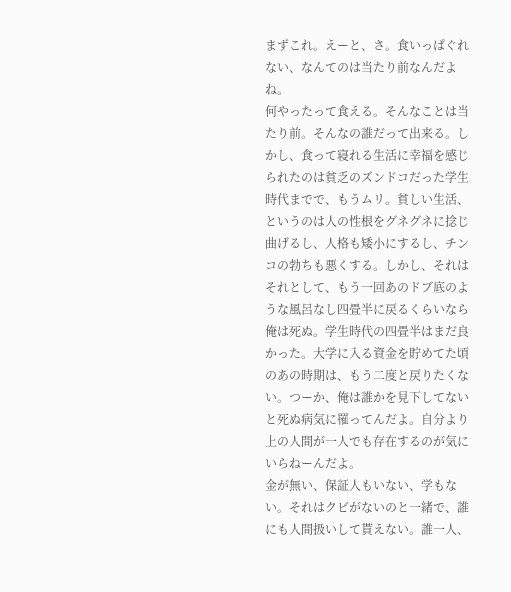まずこれ。えーと、さ。食いっぱぐれない、なんてのは当たり前なんだよね。
何やったって食える。そんなことは当たり前。そんなの誰だって出来る。しかし、食って寝れる生活に幸福を感じられたのは貧乏のズンドコだった学生時代までで、もうムリ。貧しい生活、というのは人の性根をグネグネに捻じ曲げるし、人格も矮小にするし、チンコの勃ちも悪くする。しかし、それはそれとして、もう一回あのドブ底のような風呂なし四畳半に戻るくらいなら俺は死ぬ。学生時代の四畳半はまだ良かった。大学に入る資金を貯めてた頃のあの時期は、もう二度と戻りたくない。つーか、俺は誰かを見下してないと死ぬ病気に罹ってんだよ。自分より上の人間が一人でも存在するのが気にいらねーんだよ。
金が無い、保証人もいない、学もない。それはクビがないのと一緒で、誰にも人間扱いして貰えない。誰一人、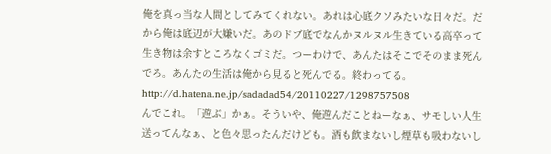俺を真っ当な人間としてみてくれない。あれは心底クソみたいな日々だ。だから俺は底辺が大嫌いだ。あのドブ底でなんかヌルヌル生きている高卒って生き物は余すところなくゴミだ。つーわけで、あんたはそこでそのまま死んでろ。あんたの生活は俺から見ると死んでる。終わってる。
http://d.hatena.ne.jp/sadadad54/20110227/1298757508
んでこれ。「遊ぶ」かぁ。そういや、俺遊んだことねーなぁ、サモしい人生送ってんなぁ、と色々思ったんだけども。酒も飲まないし煙草も吸わないし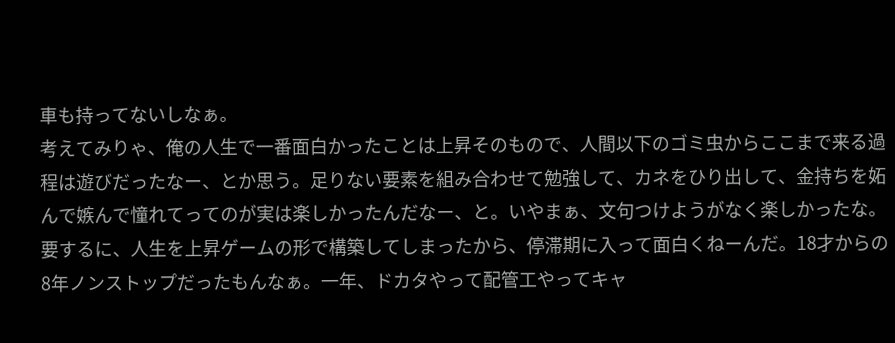車も持ってないしなぁ。
考えてみりゃ、俺の人生で一番面白かったことは上昇そのもので、人間以下のゴミ虫からここまで来る過程は遊びだったなー、とか思う。足りない要素を組み合わせて勉強して、カネをひり出して、金持ちを妬んで嫉んで憧れてってのが実は楽しかったんだなー、と。いやまぁ、文句つけようがなく楽しかったな。要するに、人生を上昇ゲームの形で構築してしまったから、停滞期に入って面白くねーんだ。18才からの8年ノンストップだったもんなぁ。一年、ドカタやって配管工やってキャ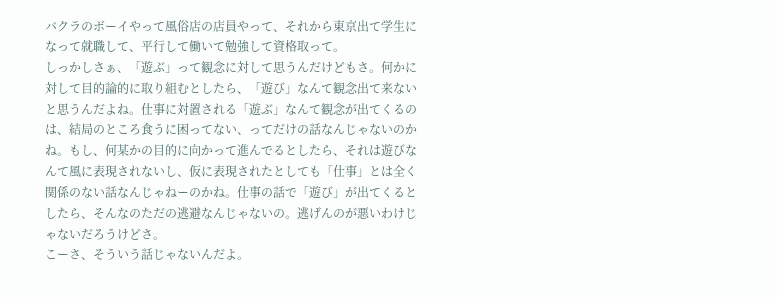バクラのボーイやって風俗店の店員やって、それから東京出て学生になって就職して、平行して働いて勉強して資格取って。
しっかしさぁ、「遊ぶ」って観念に対して思うんだけどもさ。何かに対して目的論的に取り組むとしたら、「遊び」なんて観念出て来ないと思うんだよね。仕事に対置される「遊ぶ」なんて観念が出てくるのは、結局のところ食うに困ってない、ってだけの話なんじゃないのかね。もし、何某かの目的に向かって進んでるとしたら、それは遊びなんて風に表現されないし、仮に表現されたとしても「仕事」とは全く関係のない話なんじゃねーのかね。仕事の話で「遊び」が出てくるとしたら、そんなのただの逃避なんじゃないの。逃げんのが悪いわけじゃないだろうけどさ。
こーさ、そういう話じゃないんだよ。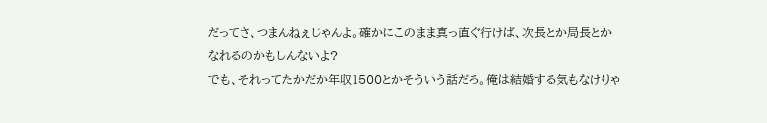だってさ、つまんねぇじゃんよ。確かにこのまま真っ直ぐ行けば、次長とか局長とかなれるのかもしんないよ?
でも、それってたかだか年収1500とかそういう話だろ。俺は結婚する気もなけりゃ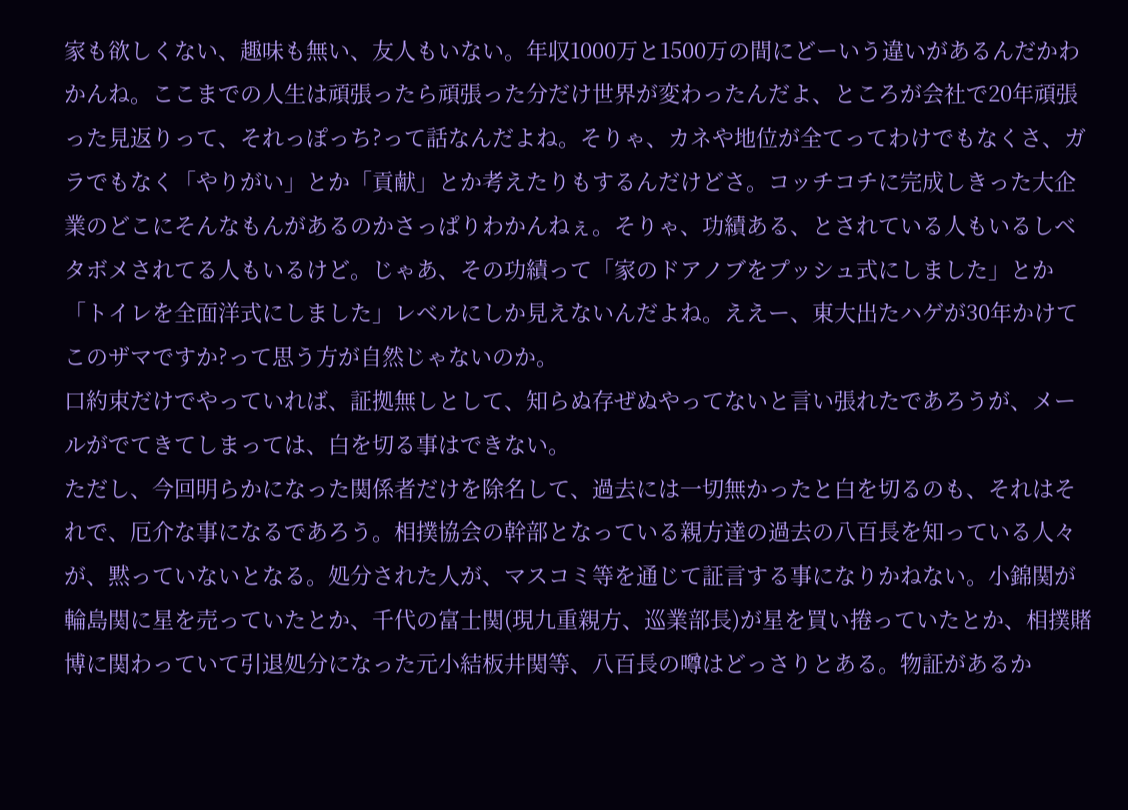家も欲しくない、趣味も無い、友人もいない。年収1000万と1500万の間にどーいう違いがあるんだかわかんね。ここまでの人生は頑張ったら頑張った分だけ世界が変わったんだよ、ところが会社で20年頑張った見返りって、それっぽっち?って話なんだよね。そりゃ、カネや地位が全てってわけでもなくさ、ガラでもなく「やりがい」とか「貢献」とか考えたりもするんだけどさ。コッチコチに完成しきった大企業のどこにそんなもんがあるのかさっぱりわかんねぇ。そりゃ、功績ある、とされている人もいるしベタボメされてる人もいるけど。じゃあ、その功績って「家のドアノブをプッシュ式にしました」とか「トイレを全面洋式にしました」レベルにしか見えないんだよね。ええー、東大出たハゲが30年かけてこのザマですか?って思う方が自然じゃないのか。
口約束だけでやっていれば、証拠無しとして、知らぬ存ぜぬやってないと言い張れたであろうが、メールがでてきてしまっては、白を切る事はできない。
ただし、今回明らかになった関係者だけを除名して、過去には一切無かったと白を切るのも、それはそれで、厄介な事になるであろう。相撲協会の幹部となっている親方達の過去の八百長を知っている人々が、黙っていないとなる。処分された人が、マスコミ等を通じて証言する事になりかねない。小錦関が輪島関に星を売っていたとか、千代の富士関(現九重親方、巡業部長)が星を買い捲っていたとか、相撲賭博に関わっていて引退処分になった元小結板井関等、八百長の噂はどっさりとある。物証があるか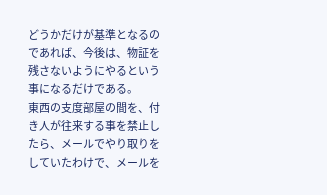どうかだけが基準となるのであれば、今後は、物証を残さないようにやるという事になるだけである。
東西の支度部屋の間を、付き人が往来する事を禁止したら、メールでやり取りをしていたわけで、メールを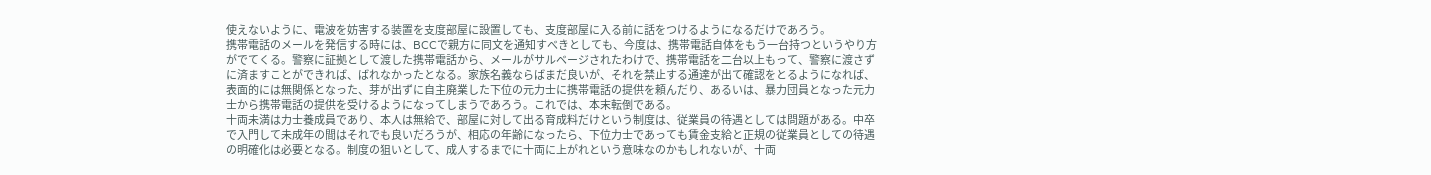使えないように、電波を妨害する装置を支度部屋に設置しても、支度部屋に入る前に話をつけるようになるだけであろう。
携帯電話のメールを発信する時には、BCCで親方に同文を通知すべきとしても、今度は、携帯電話自体をもう一台持つというやり方がでてくる。警察に証拠として渡した携帯電話から、メールがサルベージされたわけで、携帯電話を二台以上もって、警察に渡さずに済ますことができれば、ばれなかったとなる。家族名義ならばまだ良いが、それを禁止する通達が出て確認をとるようになれば、表面的には無関係となった、芽が出ずに自主廃業した下位の元力士に携帯電話の提供を頼んだり、あるいは、暴力団員となった元力士から携帯電話の提供を受けるようになってしまうであろう。これでは、本末転倒である。
十両未満は力士養成員であり、本人は無給で、部屋に対して出る育成料だけという制度は、従業員の待遇としては問題がある。中卒で入門して未成年の間はそれでも良いだろうが、相応の年齢になったら、下位力士であっても賃金支給と正規の従業員としての待遇の明確化は必要となる。制度の狙いとして、成人するまでに十両に上がれという意味なのかもしれないが、十両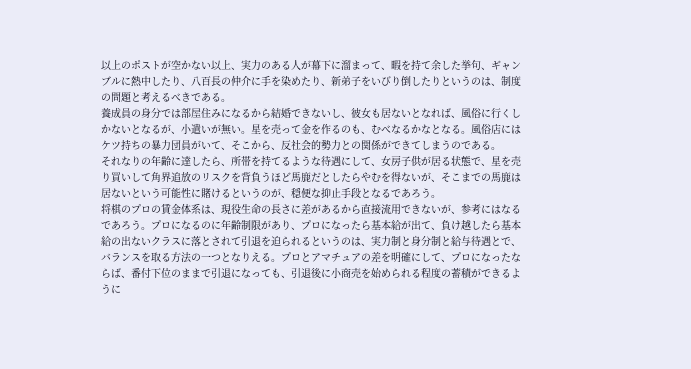以上のポストが空かない以上、実力のある人が幕下に溜まって、暇を持て余した挙句、ギャンブルに熱中したり、八百長の仲介に手を染めたり、新弟子をいびり倒したりというのは、制度の問題と考えるべきである。
養成員の身分では部屋住みになるから結婚できないし、彼女も居ないとなれば、風俗に行くしかないとなるが、小遣いが無い。星を売って金を作るのも、むべなるかなとなる。風俗店にはケツ持ちの暴力団員がいて、そこから、反社会的勢力との関係ができてしまうのである。
それなりの年齢に達したら、所帯を持てるような待遇にして、女房子供が居る状態で、星を売り買いして角界追放のリスクを背負うほど馬鹿だとしたらやむを得ないが、そこまでの馬鹿は居ないという可能性に賭けるというのが、穏便な抑止手段となるであろう。
将棋のプロの賃金体系は、現役生命の長さに差があるから直接流用できないが、参考にはなるであろう。プロになるのに年齢制限があり、プロになったら基本給が出て、負け越したら基本給の出ないクラスに落とされて引退を迫られるというのは、実力制と身分制と給与待遇とで、バランスを取る方法の一つとなりえる。プロとアマチュアの差を明確にして、プロになったならば、番付下位のままで引退になっても、引退後に小商売を始められる程度の蓄積ができるように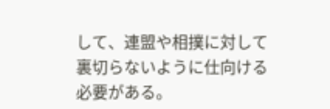して、連盟や相撲に対して裏切らないように仕向ける必要がある。